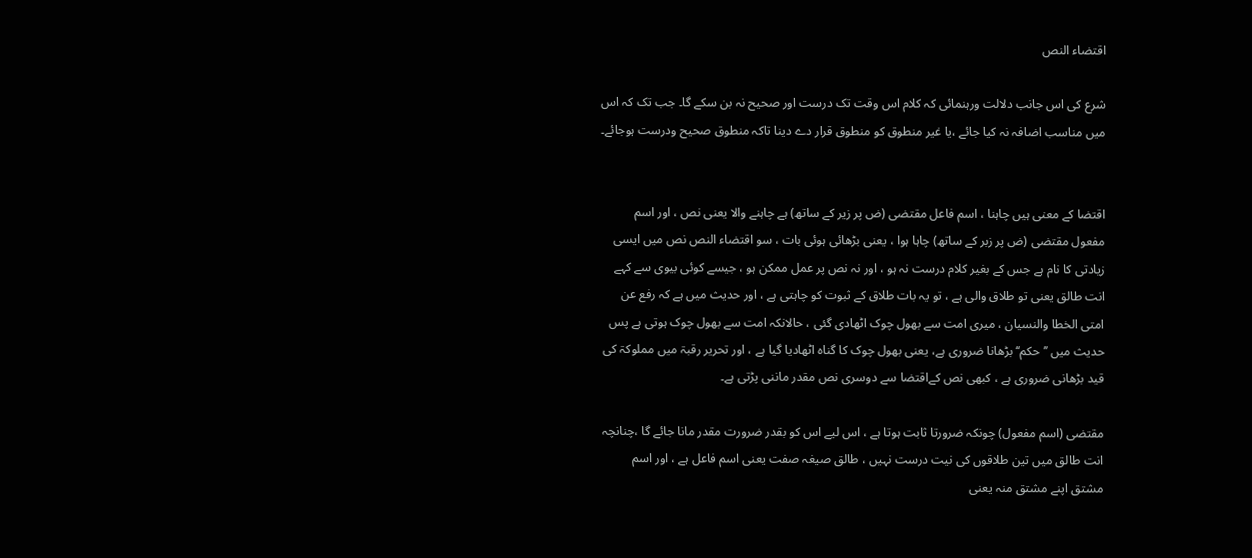اقتضاء النص

شرع کی اس جانب دلالت ورہنمائی کہ کلام اس وقت تک درست اور صحیح نہ بن سکے گا۔ جب تک کہ اس میں مناسب اضافہ نہ کیا جائے ،یا غیر منطوق کو منطوق قرار دے دینا تاکہ منطوق صحیح ودرست ہوجائے۔


اقتضا کے معنی ہیں چاہنا ، اسم فاعل مقتضی (ض پر زیر کے ساتھ) ہے چاہنے والا یعنی نص ، اور اسم مفعول مقتضی (ض پر زبر کے ساتھ) چاہا ہوا ، یعنی بڑھائی ہوئی بات ، سو اقتضاء النص نص میں ایسی زیادتی کا نام ہے جس کے بغیر کلام درست نہ ہو ، اور نہ نص پر عمل ممکن ہو ، جیسے کوئی بیوی سے کہے انت طالق یعنی تو طلاق والی ہے ، تو یہ بات طلاق کے ثبوت کو چاہتی ہے ، اور حدیث میں ہے کہ رفع عن امتی الخطا والنسیان ، میری امت سے بھول چوک اٹھادی گئی ، حالانکہ امت سے بھول چوک ہوتی ہے پس حدیث میں ’’حکم‘‘ بڑھانا ضروری ہے، یعنی بھول چوک کا گناہ اٹھادیا گیا ہے ، اور تحریر رقبۃ میں مملوکۃ کی قید بڑھانی ضروری ہے ، کبھی نص کےاقتضا سے دوسری نص مقدر ماننی پڑتی ہے۔

مقتضی (اسم مفعول) چونکہ ضرورتا ثابت ہوتا ہے ، اس لیے اس کو بقدر ضرورت مقدر مانا جائے گا ،چنانچہ انت طالق میں تین طلاقوں کی نیت درست نہیں ، طالق صیغہ صفت یعنی اسم فاعل ہے ، اور اسم مشتق اپنے مشتق منہ یعنی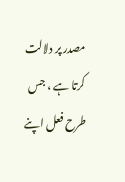مصدر پر دلالت کرتا ہے ، جس طرح فعل اپنے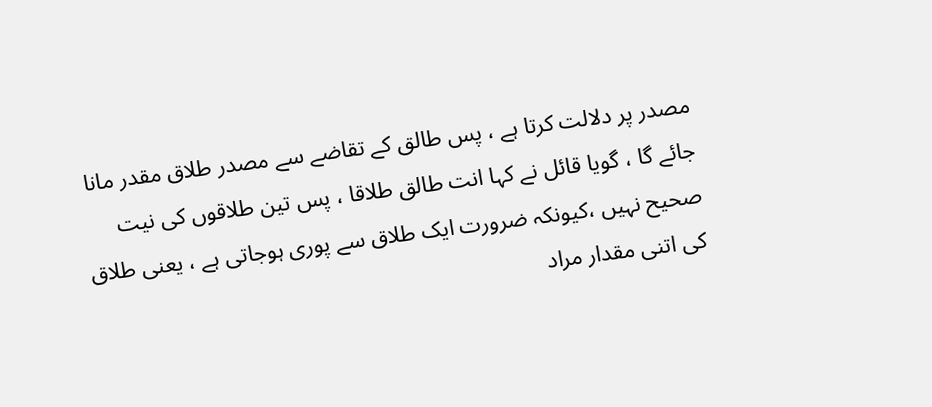مصدر پر دلالت کرتا ہے ، پس طالق کے تقاضے سے مصدر طلاق مقدر مانا جائے گا ، گویا قائل نے کہا انت طالق طلاقا ، پس تین طلاقوں کی نیت صحیح نہیں ،کیونکہ ضرورت ایک طلاق سے پوری ہوجاتی ہے ، یعنی طلاق کی اتنی مقدار مراد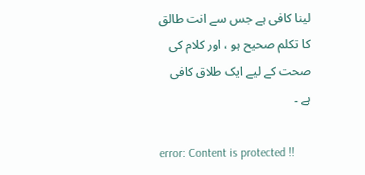لینا کافی ہے جس سے انت طالق کا تکلم صحیح ہو ، اور کلام کی صحت کے لیے ایک طلاق کافی ہے ۔

error: Content is protected !!